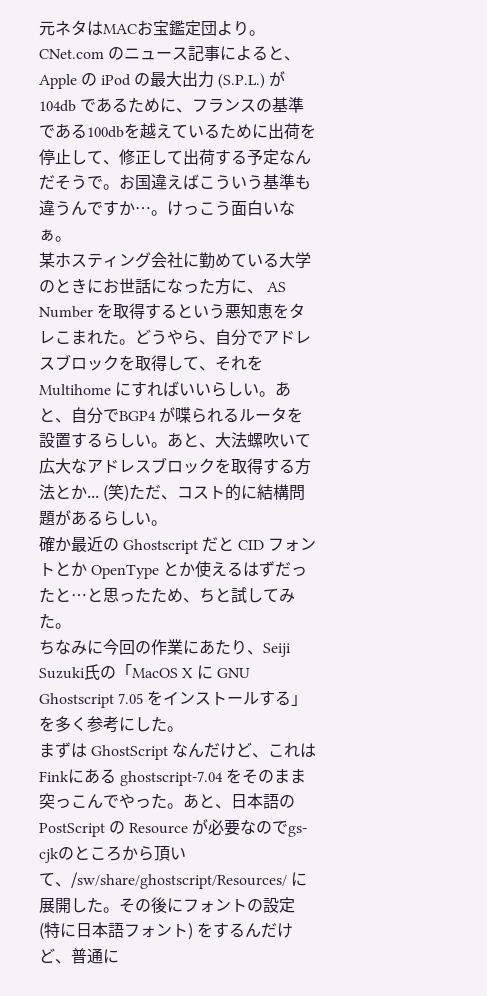元ネタはMACお宝鑑定団より。CNet.com のニュース記事によると、Apple の iPod の最大出力 (S.P.L.) が 104db であるために、フランスの基準である100dbを越えているために出荷を停止して、修正して出荷する予定なんだそうで。お国違えばこういう基準も違うんですか…。けっこう面白いなぁ。
某ホスティング会社に勤めている大学のときにお世話になった方に、 AS Number を取得するという悪知恵をタレこまれた。どうやら、自分でアドレスブロックを取得して、それを Multihome にすればいいらしい。あと、自分でBGP4 が喋られるルータを設置するらしい。あと、大法螺吹いて広大なアドレスブロックを取得する方法とか... (笑)ただ、コスト的に結構問題があるらしい。
確か最近の Ghostscript だと CID フォントとか OpenType とか使えるはずだったと…と思ったため、ちと試してみた。
ちなみに今回の作業にあたり、Seiji Suzuki氏の「MacOS X に GNU Ghostscript 7.05 をインストールする」を多く参考にした。
まずは GhostScript なんだけど、これはFinkにある ghostscript-7.04 をそのまま突っこんでやった。あと、日本語の PostScript の Resource が必要なのでgs-cjkのところから頂いて、/sw/share/ghostscript/Resources/ に展開した。その後にフォントの設定 (特に日本語フォント) をするんだけど、普通に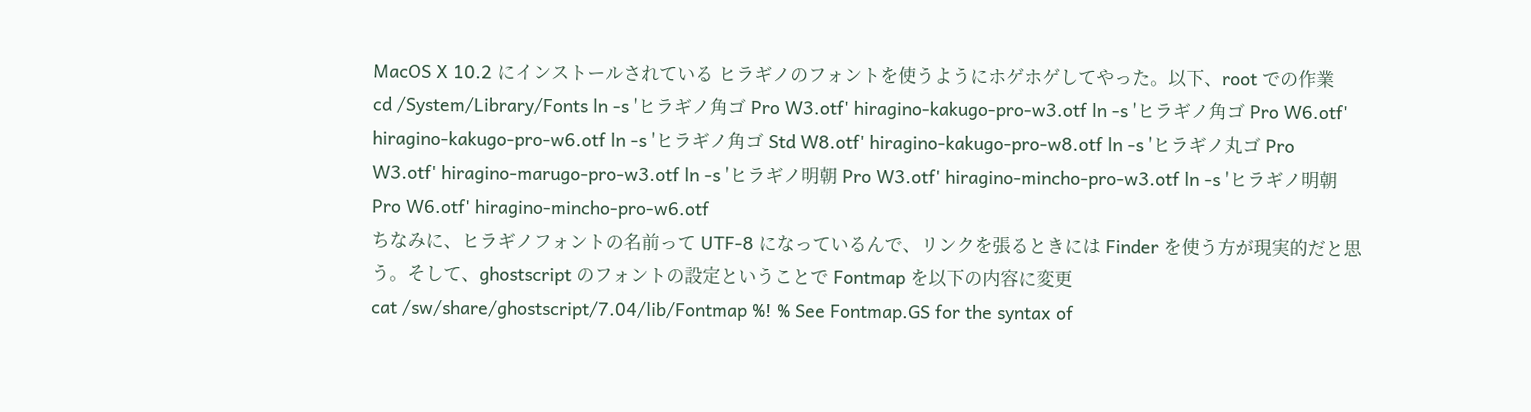MacOS X 10.2 にインストールされている ヒラギノのフォントを使うようにホゲホゲしてやった。以下、root での作業
cd /System/Library/Fonts ln -s 'ヒラギノ角ゴ Pro W3.otf' hiragino-kakugo-pro-w3.otf ln -s 'ヒラギノ角ゴ Pro W6.otf' hiragino-kakugo-pro-w6.otf ln -s 'ヒラギノ角ゴ Std W8.otf' hiragino-kakugo-pro-w8.otf ln -s 'ヒラギノ丸ゴ Pro W3.otf' hiragino-marugo-pro-w3.otf ln -s 'ヒラギノ明朝 Pro W3.otf' hiragino-mincho-pro-w3.otf ln -s 'ヒラギノ明朝 Pro W6.otf' hiragino-mincho-pro-w6.otf
ちなみに、ヒラギノフォントの名前って UTF-8 になっているんで、リンクを張るときには Finder を使う方が現実的だと思う。そして、ghostscript のフォントの設定ということで Fontmap を以下の内容に変更
cat /sw/share/ghostscript/7.04/lib/Fontmap %! % See Fontmap.GS for the syntax of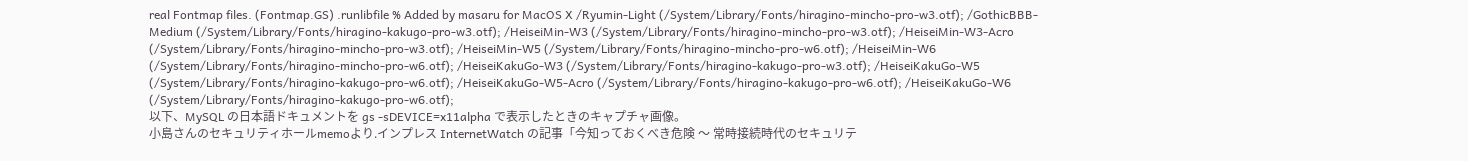real Fontmap files. (Fontmap.GS) .runlibfile % Added by masaru for MacOS X /Ryumin-Light (/System/Library/Fonts/hiragino-mincho-pro-w3.otf); /GothicBBB-Medium (/System/Library/Fonts/hiragino-kakugo-pro-w3.otf); /HeiseiMin-W3 (/System/Library/Fonts/hiragino-mincho-pro-w3.otf); /HeiseiMin-W3-Acro (/System/Library/Fonts/hiragino-mincho-pro-w3.otf); /HeiseiMin-W5 (/System/Library/Fonts/hiragino-mincho-pro-w6.otf); /HeiseiMin-W6 (/System/Library/Fonts/hiragino-mincho-pro-w6.otf); /HeiseiKakuGo-W3 (/System/Library/Fonts/hiragino-kakugo-pro-w3.otf); /HeiseiKakuGo-W5 (/System/Library/Fonts/hiragino-kakugo-pro-w6.otf); /HeiseiKakuGo-W5-Acro (/System/Library/Fonts/hiragino-kakugo-pro-w6.otf); /HeiseiKakuGo-W6 (/System/Library/Fonts/hiragino-kakugo-pro-w6.otf);
以下、MySQL の日本語ドキュメントを gs -sDEVICE=x11alpha で表示したときのキャプチャ画像。
小島さんのセキュリティホールmemoより.インプレス InternetWatch の記事「今知っておくべき危険 〜 常時接続時代のセキュリテ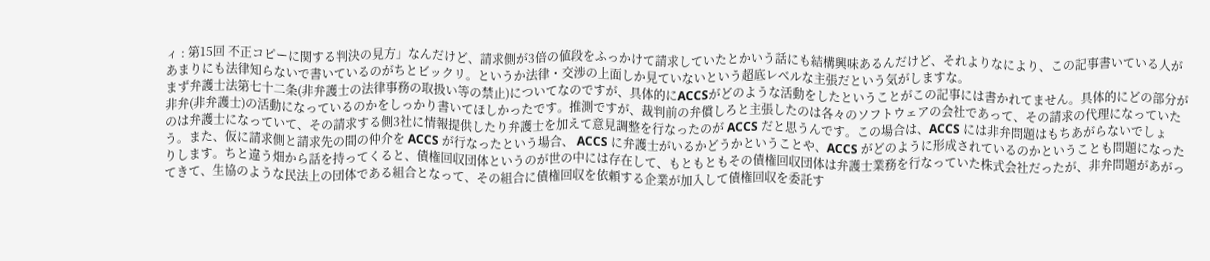ィ : 第15回 不正コピーに関する判決の見方」なんだけど、請求側が3倍の値段をふっかけて請求していたとかいう話にも結構興味あるんだけど、それよりなにより、この記事書いている人が あまりにも法律知らないで書いているのがちとビックリ。というか法律・交渉の上面しか見ていないという超底レベルな主張だという気がしますな。
まず弁護士法第七十二条(非弁護士の法律事務の取扱い等の禁止)についてなのですが、具体的にACCSがどのような活動をしたということがこの記事には書かれてません。具体的にどの部分が非弁(非弁護士)の活動になっているのかをしっかり書いてほしかったです。推測ですが、裁判前の弁償しろと主張したのは各々のソフトウェアの会社であって、その請求の代理になっていたのは弁護士になっていて、その請求する側3社に情報提供したり弁護士を加えて意見調整を行なったのが ACCS だと思うんです。この場合は、ACCS には非弁問題はもちあがらないでしょう。また、仮に請求側と請求先の間の仲介を ACCS が行なったという場合、 ACCS に弁護士がいるかどうかということや、ACCS がどのように形成されているのかということも問題になったりします。ちと違う畑から話を持ってくると、債権回収団体というのが世の中には存在して、もともともその債権回収団体は弁護士業務を行なっていた株式会社だったが、非弁問題があがってきて、生協のような民法上の団体である組合となって、その組合に債権回収を依頼する企業が加入して債権回収を委託す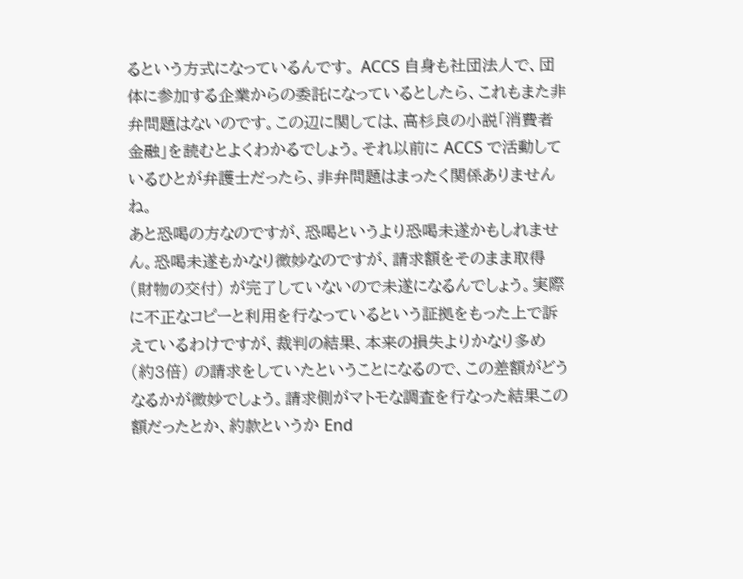るという方式になっているんです。 ACCS 自身も社団法人で、団体に参加する企業からの委託になっているとしたら、これもまた非弁問題はないのです。この辺に関しては、高杉良の小説「消費者金融」を読むとよくわかるでしょう。それ以前に ACCS で活動しているひとが弁護士だったら、非弁問題はまったく関係ありませんね。
あと恐喝の方なのですが、恐喝というより恐喝未遂かもしれません。恐喝未遂もかなり微妙なのですが、請求額をそのまま取得 (財物の交付) が完了していないので未遂になるんでしょう。実際に不正なコピーと利用を行なっているという証拠をもった上で訴えているわけですが、裁判の結果、本来の損失よりかなり多め (約3倍) の請求をしていたということになるので、この差額がどうなるかが微妙でしょう。請求側がマトモな調査を行なった結果この額だったとか、約款というか End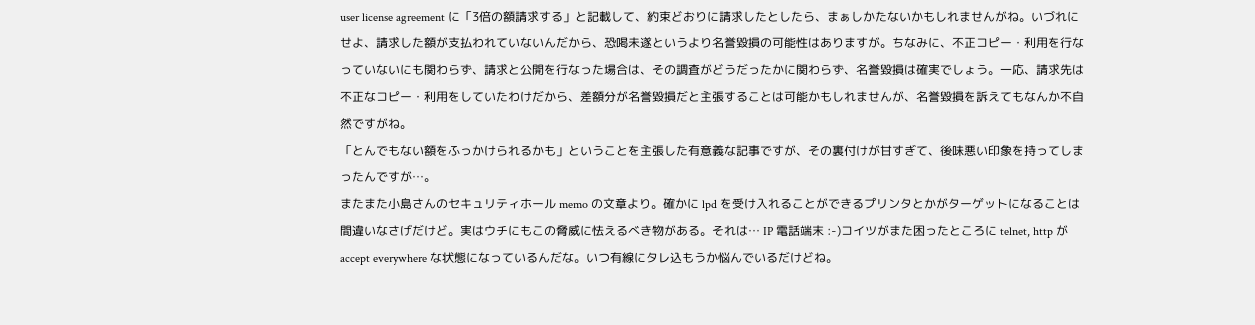user license agreement に「3倍の額請求する」と記載して、約束どおりに請求したとしたら、まぁしかたないかもしれませんがね。いづれにせよ、請求した額が支払われていないんだから、恐喝未遂というより名誉毀損の可能性はありますが。ちなみに、不正コピー・利用を行なっていないにも関わらず、請求と公開を行なった場合は、その調査がどうだったかに関わらず、名誉毀損は確実でしょう。一応、請求先は不正なコピー・利用をしていたわけだから、差額分が名誉毀損だと主張することは可能かもしれませんが、名誉毀損を訴えてもなんか不自然ですがね。
「とんでもない額をふっかけられるかも」ということを主張した有意義な記事ですが、その裏付けが甘すぎて、後味悪い印象を持ってしまったんですが…。
またまた小島さんのセキュリティホール memo の文章より。確かに lpd を受け入れることができるプリンタとかがターゲットになることは間違いなさげだけど。実はウチにもこの脅威に怯えるべき物がある。それは… IP 電話端末 :-)コイツがまた困ったところに telnet, http が accept everywhere な状態になっているんだな。いつ有線にタレ込もうか悩んでいるだけどね。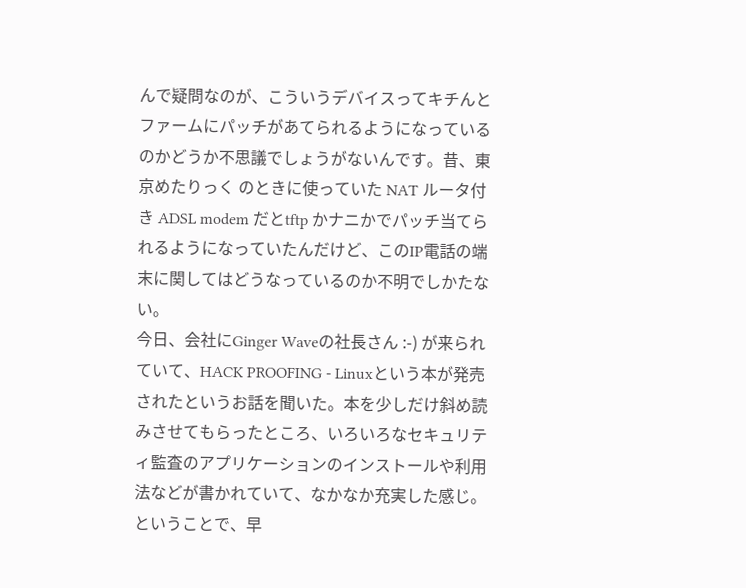んで疑問なのが、こういうデバイスってキチんとファームにパッチがあてられるようになっているのかどうか不思議でしょうがないんです。昔、東京めたりっく のときに使っていた NAT ルータ付き ADSL modem だとtftp かナニかでパッチ当てられるようになっていたんだけど、このIP電話の端末に関してはどうなっているのか不明でしかたない。
今日、会社にGinger Waveの社長さん :-) が来られていて、HACK PROOFING - Linuxという本が発売されたというお話を聞いた。本を少しだけ斜め読みさせてもらったところ、いろいろなセキュリティ監査のアプリケーションのインストールや利用法などが書かれていて、なかなか充実した感じ。ということで、早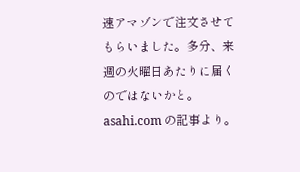速アマゾンで注文させてもらいました。多分、来週の火曜日あたりに届くのではないかと。
asahi.com の記事より。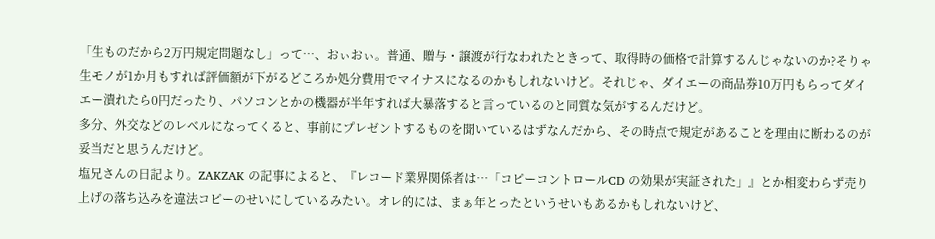「生ものだから2万円規定問題なし」って…、おぃおぃ。普通、贈与・譲渡が行なわれたときって、取得時の価格で計算するんじゃないのか?そりゃ生モノが1か月もすれば評価額が下がるどころか処分費用でマイナスになるのかもしれないけど。それじゃ、ダイエーの商品券10万円もらってダイエー潰れたら0円だったり、パソコンとかの機器が半年すれば大暴落すると言っているのと同質な気がするんだけど。
多分、外交などのレベルになってくると、事前にプレゼントするものを聞いているはずなんだから、その時点で規定があることを理由に断わるのが妥当だと思うんだけど。
塩兄さんの日記より。ZAKZAK の記事によると、『レコード業界関係者は…「コピーコントロールCD の効果が実証された」』とか相変わらず売り上げの落ち込みを違法コピーのせいにしているみたい。オレ的には、まぁ年とったというせいもあるかもしれないけど、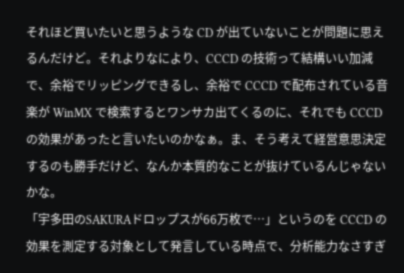それほど買いたいと思うような CD が出ていないことが問題に思えるんだけど。それよりなにより、CCCD の技術って結構いい加減で、余裕でリッピングできるし、余裕で CCCD で配布されている音楽が WinMX で検索するとワンサカ出てくるのに、それでも CCCD の効果があったと言いたいのかなぁ。ま、そう考えて経営意思決定するのも勝手だけど、なんか本質的なことが抜けているんじゃないかな。
「宇多田のSAKURAドロップスが66万枚で…」というのを CCCD の効果を測定する対象として発言している時点で、分析能力なさすぎ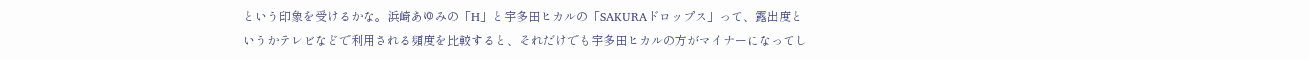という印象を受けるかな。浜崎あゆみの「H」と宇多田ヒカルの「SAKURAドロップス」って、露出度というかテレビなどで利用される頻度を比較すると、それだけでも宇多田ヒカルの方がマイナーになってし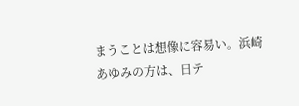まうことは想像に容易い。浜崎あゆみの方は、日テ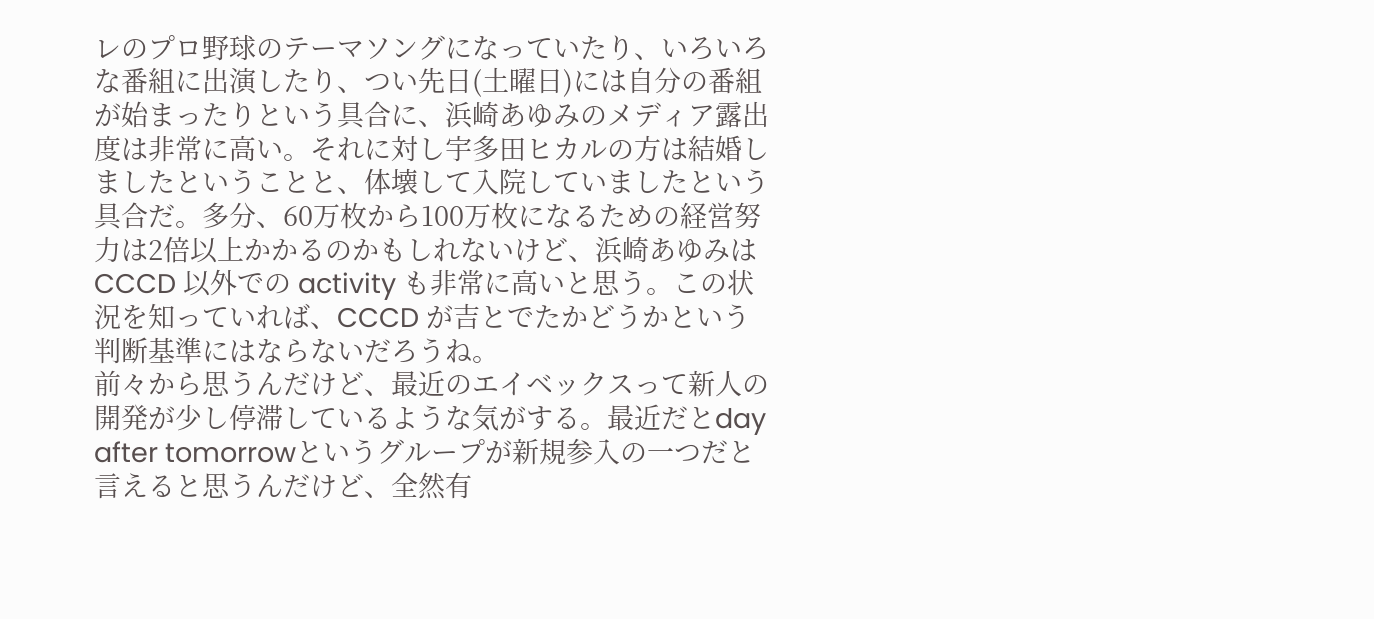レのプロ野球のテーマソングになっていたり、いろいろな番組に出演したり、つい先日(土曜日)には自分の番組が始まったりという具合に、浜崎あゆみのメディア露出度は非常に高い。それに対し宇多田ヒカルの方は結婚しましたということと、体壊して入院していましたという具合だ。多分、60万枚から100万枚になるための経営努力は2倍以上かかるのかもしれないけど、浜崎あゆみは CCCD 以外での activity も非常に高いと思う。この状況を知っていれば、CCCD が吉とでたかどうかという判断基準にはならないだろうね。
前々から思うんだけど、最近のエイベックスって新人の開発が少し停滞しているような気がする。最近だとday after tomorrowというグループが新規参入の一つだと言えると思うんだけど、全然有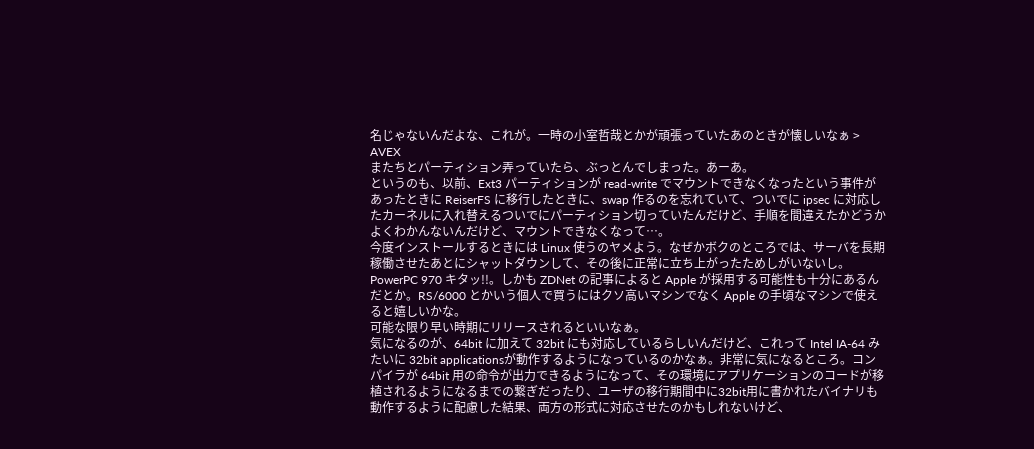名じゃないんだよな、これが。一時の小室哲哉とかが頑張っていたあのときが懐しいなぁ > AVEX
またちとパーティション弄っていたら、ぶっとんでしまった。あーあ。
というのも、以前、Ext3 パーティションが read-write でマウントできなくなったという事件があったときに ReiserFS に移行したときに、swap 作るのを忘れていて、ついでに ipsec に対応したカーネルに入れ替えるついでにパーティション切っていたんだけど、手順を間違えたかどうかよくわかんないんだけど、マウントできなくなって…。
今度インストールするときには Linux 使うのヤメよう。なぜかボクのところでは、サーバを長期稼働させたあとにシャットダウンして、その後に正常に立ち上がったためしがいないし。
PowerPC 970 キタッ!!。しかも ZDNet の記事によると Apple が採用する可能性も十分にあるんだとか。RS/6000 とかいう個人で買うにはクソ高いマシンでなく Apple の手頃なマシンで使えると嬉しいかな。
可能な限り早い時期にリリースされるといいなぁ。
気になるのが、64bit に加えて 32bit にも対応しているらしいんだけど、これって Intel IA-64 みたいに 32bit applicationsが動作するようになっているのかなぁ。非常に気になるところ。コンパイラが 64bit 用の命令が出力できるようになって、その環境にアプリケーションのコードが移植されるようになるまでの繋ぎだったり、ユーザの移行期間中に32bit用に書かれたバイナリも動作するように配慮した結果、両方の形式に対応させたのかもしれないけど、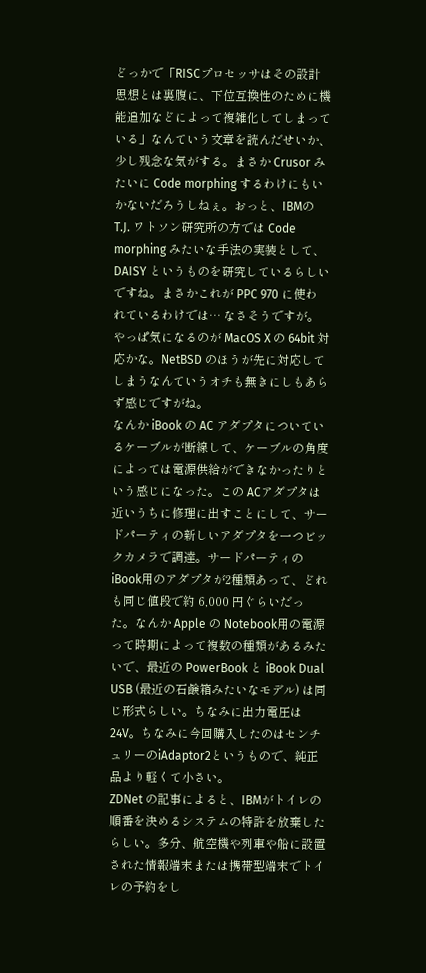どっかで「RISCプロセッサはその設計思想とは裏腹に、下位互換性のために機能追加などによって複雑化してしまっている」なんていう文章を読んだせいか、少し残念な気がする。まさか Crusor みたいに Code morphing するわけにもいかないだろうしねぇ。おっと、IBMの T.J. ワトソン研究所の方では Code morphing みたいな手法の実装として、DAISY というものを研究しているらしいですね。まさかこれが PPC 970 に使われているわけでは… なさそうですが。
やっぱ気になるのが MacOS X の 64bit 対応かな。NetBSD のほうが先に対応してしまうなんていうオチも無きにしもあらず感じですがね。
なんか iBook の AC アダプタについているケーブルが断線して、ケーブルの角度によっては電源供給ができなかったりという感じになった。この ACアダプタは近いうちに修理に出すことにして、サードパーティの新しいアダプタを一つビックカメラで調達。サードパーティのiBook用のアダプタが2種類あって、どれも同じ値段で約 6,000 円ぐらいだった。なんか Apple の Notebook用の電源って時期によって複数の種類があるみたいで、最近の PowerBook と iBook Dual USB (最近の石鹸箱みたいなモデル) は同じ形式らしい。ちなみに出力電圧は24V。ちなみに今回購入したのはセンチュリーのiAdaptor2というもので、純正品より軽くて小さい。
ZDNet の記事によると、IBMがトイレの順番を決めるシステムの特許を放棄したらしい。多分、航空機や列車や船に設置された情報端末または携帯型端末でトイレの予約をし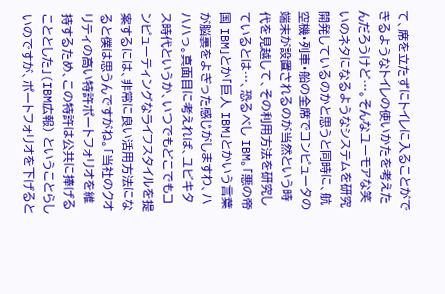て、席を立たずにトイレに入ることができるようなトイレの使いかたを考えたんだろうけど…。そんなユーモアな笑いのネタになるようなシステムを研究開発しているのかと思うと同時に、航空機・列車・船の全席でコンピュータの端末が設置されるのが当然という時代を見越して、その利用方法を研究しているとは…、恐るべし IBM。「悪の帝国 IBM」とか「巨人 IBM」とかいう言葉が脳裏をよぎった感じがしますわ、ハハハっ。真面目に考えれば、ユビキタス時代というか、いつでもどこでもコンピューティングなライフスタイルを提案するには、非常に良い活用方法になると僕は思うんですがね。「当社のクオリティの高い特許ポートフォリオを維持するため、この特許は公共に捧げることとした」(IBM広報) ということらしいのですが、ポートフォリオを下げると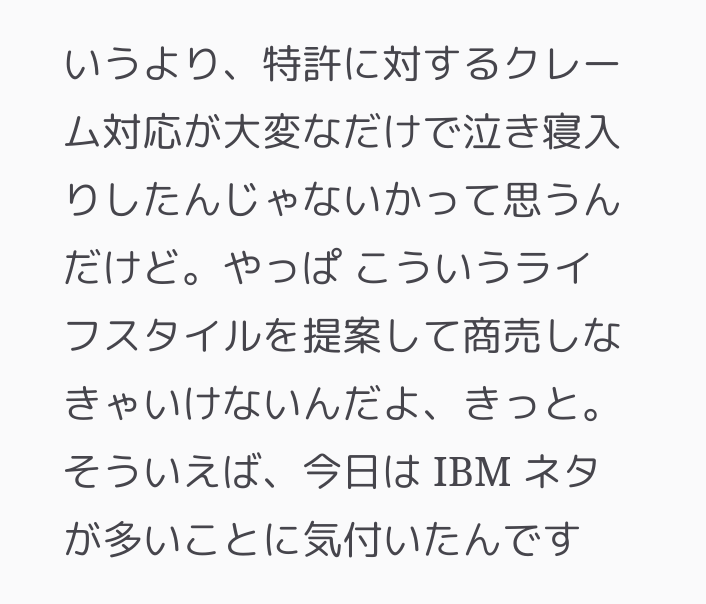いうより、特許に対するクレーム対応が大変なだけで泣き寝入りしたんじゃないかって思うんだけど。やっぱ こういうライフスタイルを提案して商売しなきゃいけないんだよ、きっと。
そういえば、今日は IBM ネタが多いことに気付いたんです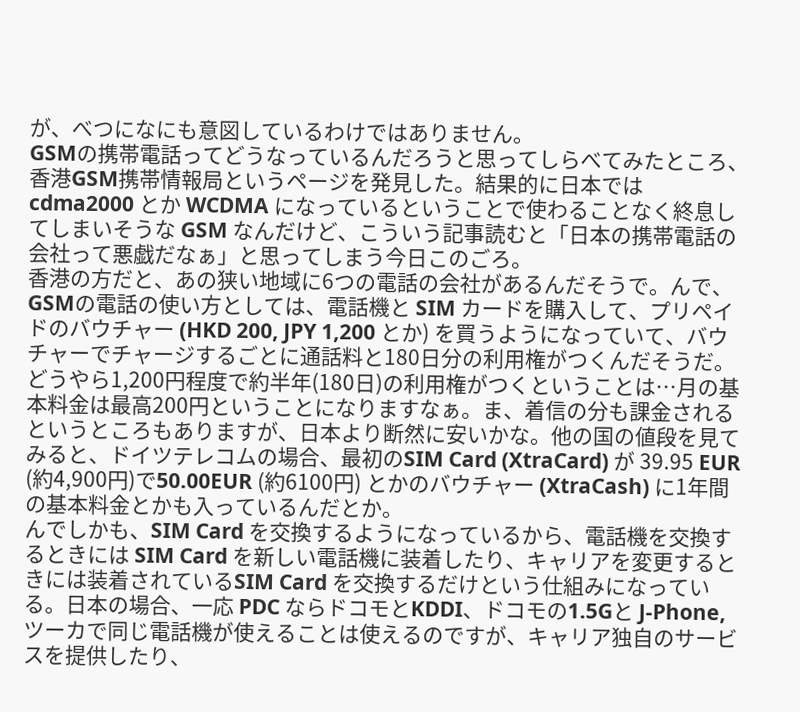が、べつになにも意図しているわけではありません。
GSMの携帯電話ってどうなっているんだろうと思ってしらべてみたところ、香港GSM携帯情報局というページを発見した。結果的に日本では cdma2000 とか WCDMA になっているということで使わることなく終息してしまいそうな GSM なんだけど、こういう記事読むと「日本の携帯電話の会社って悪戯だなぁ」と思ってしまう今日このごろ。
香港の方だと、あの狭い地域に6つの電話の会社があるんだそうで。んで、GSMの電話の使い方としては、電話機と SIM カードを購入して、プリペイドのバウチャー (HKD 200, JPY 1,200 とか) を買うようになっていて、バウチャーでチャージするごとに通話料と180日分の利用権がつくんだそうだ。どうやら1,200円程度で約半年(180日)の利用権がつくということは…月の基本料金は最高200円ということになりますなぁ。ま、着信の分も課金されるというところもありますが、日本より断然に安いかな。他の国の値段を見てみると、ドイツテレコムの場合、最初のSIM Card (XtraCard) が 39.95 EUR (約4,900円)で50.00EUR (約6100円) とかのバウチャー (XtraCash) に1年間の基本料金とかも入っているんだとか。
んでしかも、SIM Card を交換するようになっているから、電話機を交換するときには SIM Card を新しい電話機に装着したり、キャリアを変更するときには装着されているSIM Card を交換するだけという仕組みになっている。日本の場合、一応 PDC ならドコモとKDDI、ドコモの1.5Gと J-Phone, ツーカで同じ電話機が使えることは使えるのですが、キャリア独自のサービスを提供したり、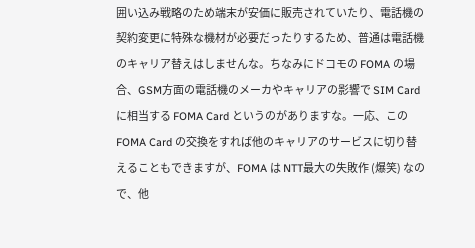囲い込み戦略のため端末が安価に販売されていたり、電話機の契約変更に特殊な機材が必要だったりするため、普通は電話機のキャリア替えはしませんな。ちなみにドコモの FOMA の場合、GSM方面の電話機のメーカやキャリアの影響で SIM Card に相当する FOMA Card というのがありますな。一応、この FOMA Card の交換をすれば他のキャリアのサービスに切り替えることもできますが、FOMA は NTT最大の失敗作 (爆笑) なので、他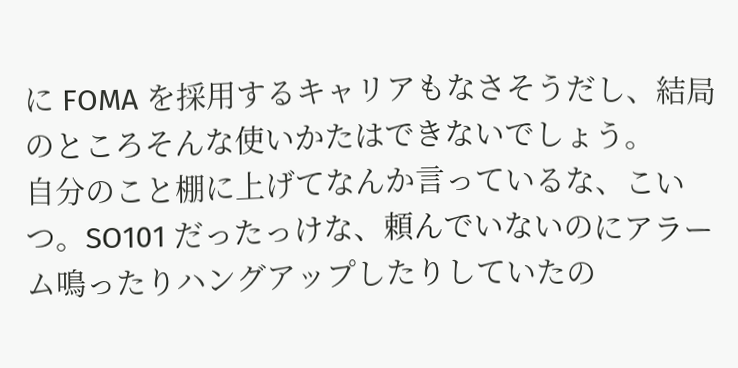に FOMA を採用するキャリアもなさそうだし、結局のところそんな使いかたはできないでしょう。
自分のこと棚に上げてなんか言っているな、こいつ。SO101 だったっけな、頼んでいないのにアラーム鳴ったりハングアップしたりしていたの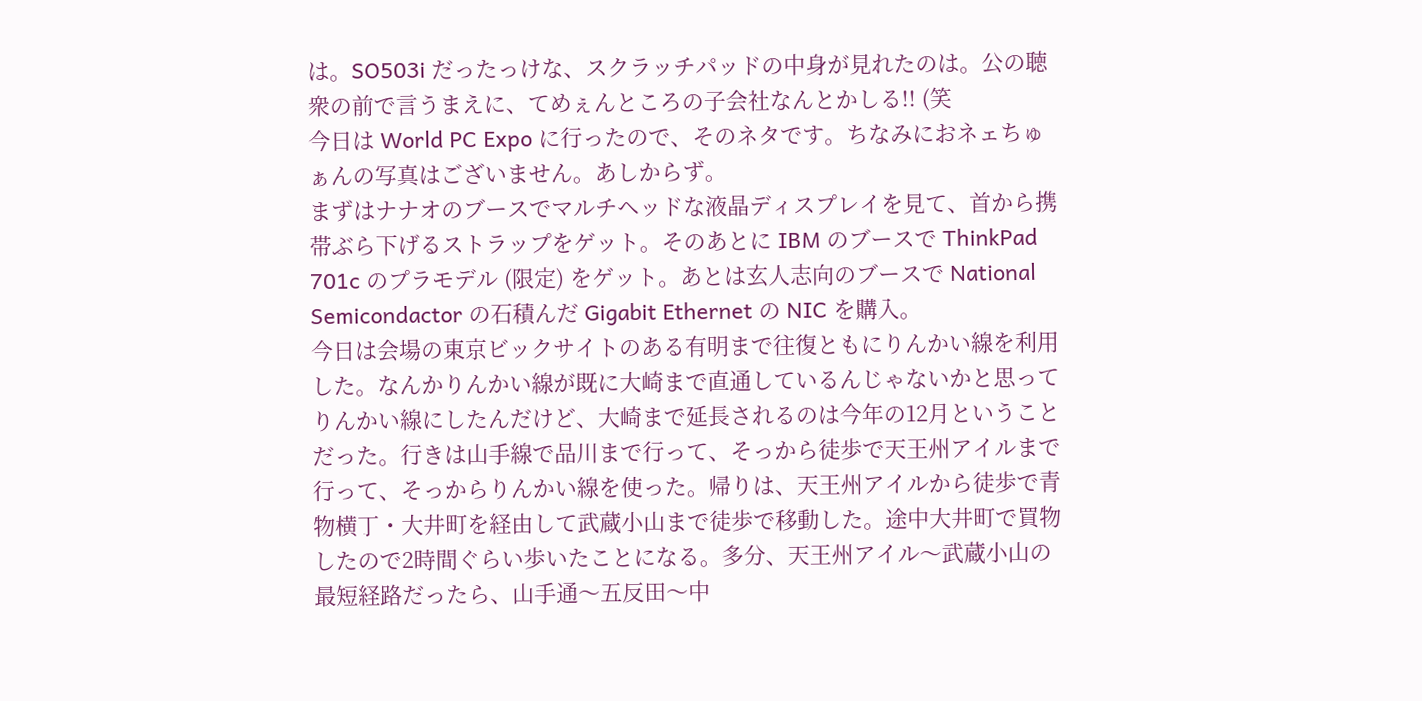は。SO503i だったっけな、スクラッチパッドの中身が見れたのは。公の聴衆の前で言うまえに、てめぇんところの子会社なんとかしる!! (笑
今日は World PC Expo に行ったので、そのネタです。ちなみにおネェちゅぁんの写真はございません。あしからず。
まずはナナオのブースでマルチヘッドな液晶ディスプレイを見て、首から携帯ぶら下げるストラップをゲット。そのあとに IBM のブースで ThinkPad 701c のプラモデル (限定) をゲット。あとは玄人志向のブースで National Semicondactor の石積んだ Gigabit Ethernet の NIC を購入。
今日は会場の東京ビックサイトのある有明まで往復ともにりんかい線を利用した。なんかりんかい線が既に大崎まで直通しているんじゃないかと思ってりんかい線にしたんだけど、大崎まで延長されるのは今年の12月ということだった。行きは山手線で品川まで行って、そっから徒歩で天王州アイルまで行って、そっからりんかい線を使った。帰りは、天王州アイルから徒歩で青物横丁・大井町を経由して武蔵小山まで徒歩で移動した。途中大井町で買物したので2時間ぐらい歩いたことになる。多分、天王州アイル〜武蔵小山の最短経路だったら、山手通〜五反田〜中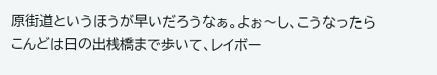原街道というほうが早いだろうなぁ。よぉ〜し、こうなったらこんどは日の出桟橋まで歩いて、レイボー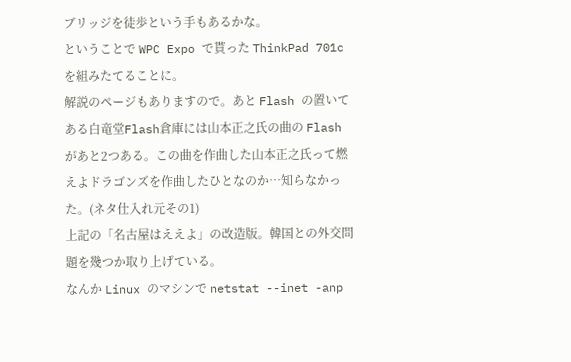ブリッジを徒歩という手もあるかな。
ということで WPC Expo で貰った ThinkPad 701c を組みたてることに。
解説のページもありますので。あと Flash の置いてある白竜堂Flash倉庫には山本正之氏の曲の Flash があと2つある。この曲を作曲した山本正之氏って燃えよドラゴンズを作曲したひとなのか…知らなかった。(ネタ仕入れ元その1)
上記の「名古屋はええよ」の改造版。韓国との外交問題を幾つか取り上げている。
なんか Linux のマシンで netstat --inet -anp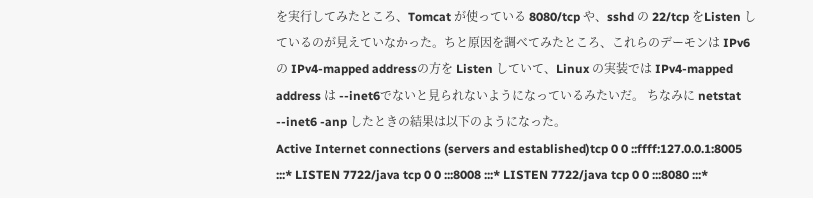を実行してみたところ、Tomcat が使っている 8080/tcp や、sshd の 22/tcp をListen しているのが見えていなかった。ちと原因を調べてみたところ、これらのデーモンは IPv6 の IPv4-mapped addressの方を Listen していて、Linux の実装では IPv4-mapped address は --inet6でないと見られないようになっているみたいだ。 ちなみに netstat --inet6 -anp したときの結果は以下のようになった。
Active Internet connections (servers and established)tcp 0 0 ::ffff:127.0.0.1:8005 :::* LISTEN 7722/java tcp 0 0 :::8008 :::* LISTEN 7722/java tcp 0 0 :::8080 :::*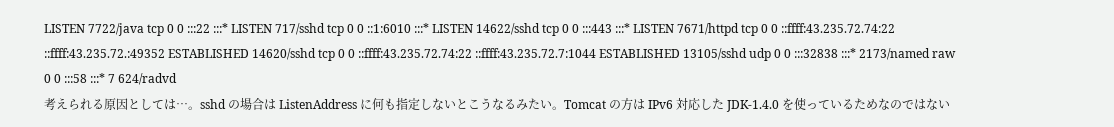LISTEN 7722/java tcp 0 0 :::22 :::* LISTEN 717/sshd tcp 0 0 ::1:6010 :::* LISTEN 14622/sshd tcp 0 0 :::443 :::* LISTEN 7671/httpd tcp 0 0 ::ffff:43.235.72.74:22 ::ffff:43.235.72.:49352 ESTABLISHED 14620/sshd tcp 0 0 ::ffff:43.235.72.74:22 ::ffff:43.235.72.7:1044 ESTABLISHED 13105/sshd udp 0 0 :::32838 :::* 2173/named raw 0 0 :::58 :::* 7 624/radvd
考えられる原因としては…。sshd の場合は ListenAddress に何も指定しないとこうなるみたい。Tomcat の方は IPv6 対応した JDK-1.4.0 を使っているためなのではない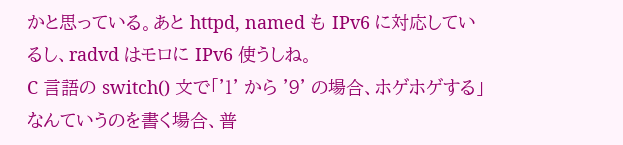かと思っている。あと httpd, named も IPv6 に対応しているし、radvd はモロに IPv6 使うしね。
C 言語の switch() 文で「'1' から '9' の場合、ホゲホゲする」なんていうのを書く場合、普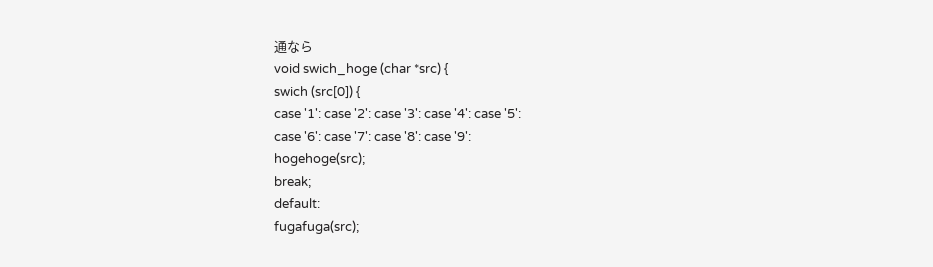通なら
void swich_hoge (char *src) {
swich (src[0]) {
case '1': case '2': case '3': case '4': case '5':
case '6': case '7': case '8': case '9':
hogehoge(src);
break;
default:
fugafuga(src);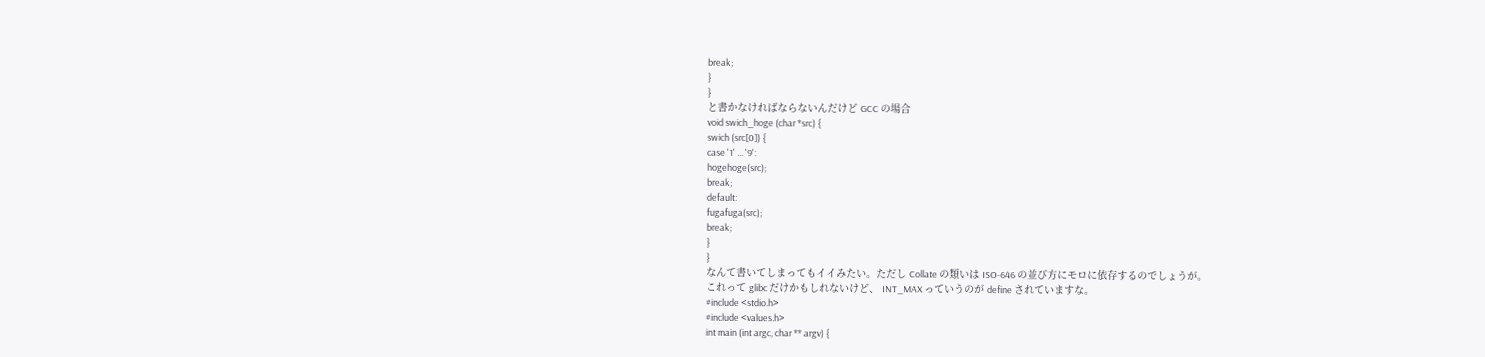break;
}
}
と書かなければならないんだけど GCC の場合
void swich_hoge (char *src) {
swich (src[0]) {
case '1' ... '9':
hogehoge(src);
break;
default:
fugafuga(src);
break;
}
}
なんて書いてしまってもイイみたい。ただし Collate の類いは ISO-646 の並び方にモロに依存するのでしょうが。
これって glibc だけかもしれないけど、 INT_MAX っていうのが define されていますな。
#include <stdio.h>
#include <values.h>
int main (int argc, char ** argv) {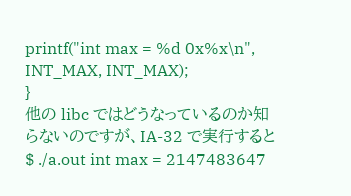printf("int max = %d 0x%x\n", INT_MAX, INT_MAX);
}
他の libc ではどうなっているのか知らないのですが、IA-32 で実行すると
$ ./a.out int max = 2147483647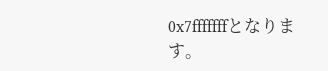0x7fffffffとなります。